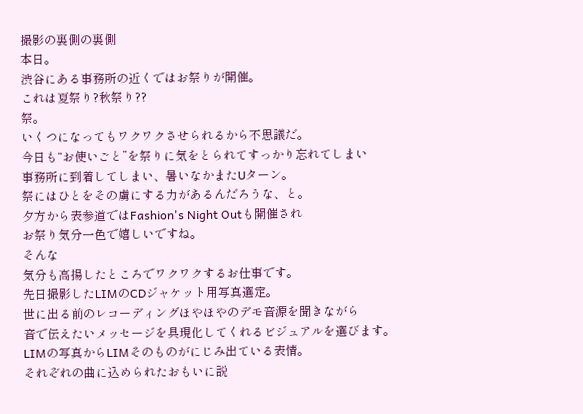撮影の裏側の裏側
本日。
渋谷にある事務所の近くではお祭りが開催。
これは夏祭り?秋祭り??
祭。
いくつになってもワクワクさせられるから不思議だ。
今日も“お使いごと”を祭りに気をとられてすっかり忘れてしまい
事務所に到着してしまい、暑いなかまたUターン。
祭にはひとをその虜にする力があるんだろうな、と。
夕方から表参道ではFashion's Night Outも開催され
お祭り気分一色で嬉しいですね。
そんな
気分も高揚したところでワクワクするお仕事です。
先日撮影したLIMのCDジャケット用写真選定。
世に出る前のレコーディングほやほやのデモ音源を聞きながら
音で伝えたいメッセージを具現化してくれるビジュアルを選びます。
LIMの写真からLIMそのものがにじみ出ている表情。
それぞれの曲に込められたおもいに説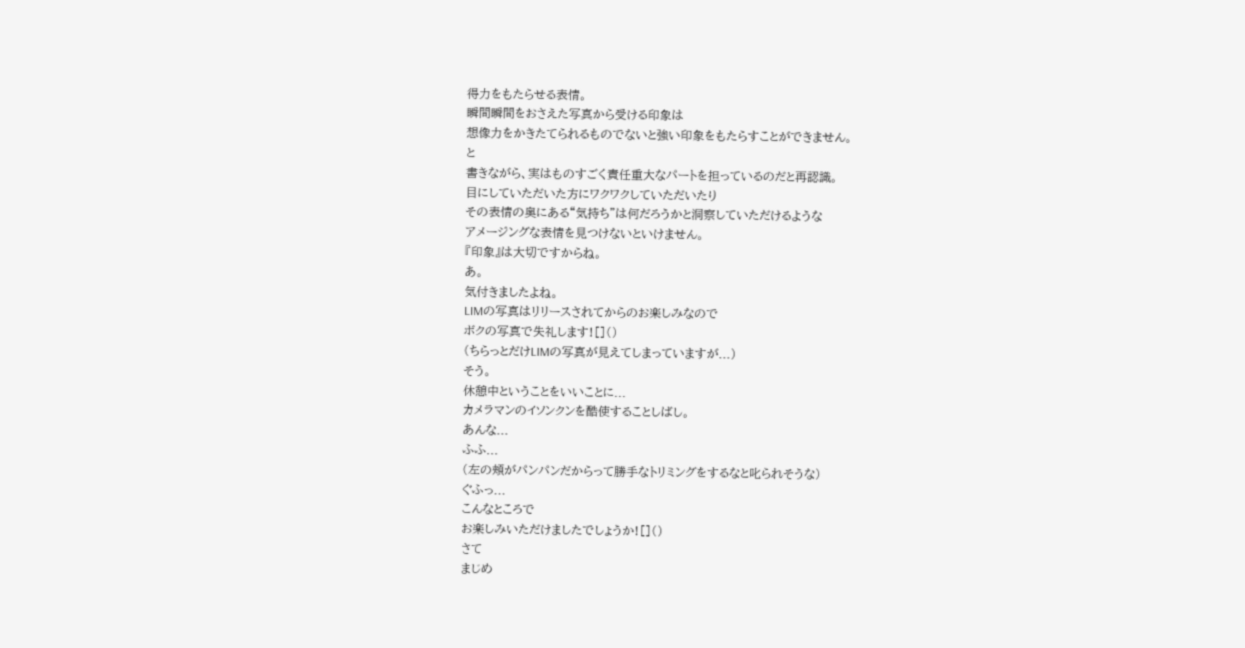得力をもたらせる表情。
瞬間瞬間をおさえた写真から受ける印象は
想像力をかきたてられるものでないと強い印象をもたらすことができません。
と
書きながら、実はものすごく責任重大なパートを担っているのだと再認識。
目にしていただいた方にワクワクしていただいたり
その表情の奥にある“気持ち”は何だろうかと洞察していただけるような
アメージングな表情を見つけないといけません。
『印象』は大切ですからね。
あ。
気付きましたよね。
LIMの写真はリリースされてからのお楽しみなので
ボクの写真で失礼します![]()
(ちらっとだけLIMの写真が見えてしまっていますが...)
そう。
休憩中ということをいいことに...
カメラマンのイソンクンを酷使することしばし。
あんな...
ふふ...
(左の頬がパンパンだからって勝手なトリミングをするなと叱られそうな)
ぐふっ...
こんなところで
お楽しみいただけましたでしょうか![]()
さて
まじめ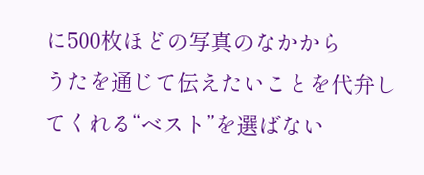に500枚ほどの写真のなかから
うたを通じて伝えたいことを代弁してくれる“ベスト”を選ばない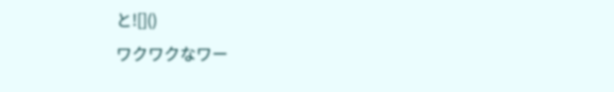と![]()
ワクワクなワー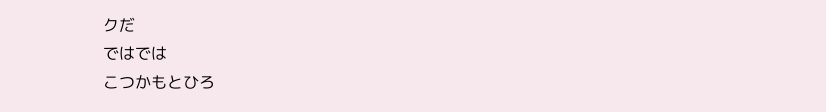クだ
ではでは
こつかもとひろ